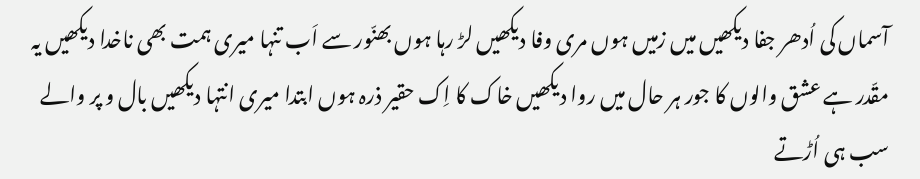آسماں کی اُدھر جفا دیکھیں میں زمیں ہوں مری وفا دیکھیں لڑ رہا ہوں بھنّور سے اَب تنہا میری ہمت بھی ناخدا دیکھیں یہ مقّدر ہے عشق والوں کا جور ہر حال میں روا دیکھیں خاک کا اِک حقیر ذرہ ہوں ابتدا میری انتہا دیکھیں بال و پر والے سب ہی اُڑتے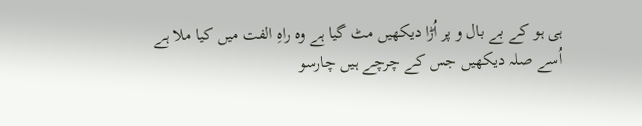ہی ہو کے بے بال و پر اُڑا دیکھیں مٹ گیا ہے وہ راہِ الفت میں کیا ملا ہے اُسے صلہ دیکھیں جس کے چرچے ہیں چارسو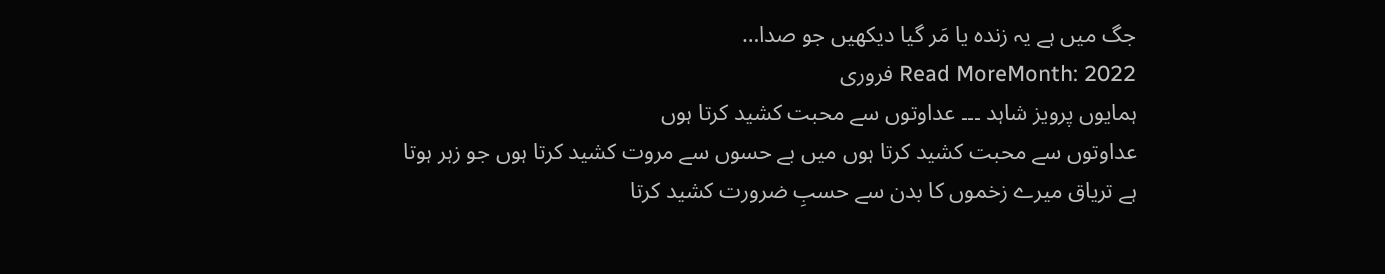جگ میں ہے یہ زندہ یا مَر گیا دیکھیں جو صدا…
Read MoreMonth: 2022 فروری
ہمایوں پرویز شاہد ۔۔۔ عداوتوں سے محبت کشید کرتا ہوں
عداوتوں سے محبت کشید کرتا ہوں میں بے حسوں سے مروت کشید کرتا ہوں جو زہر ہوتا ہے تریاق میرے زخموں کا بدن سے حسبِ ضرورت کشید کرتا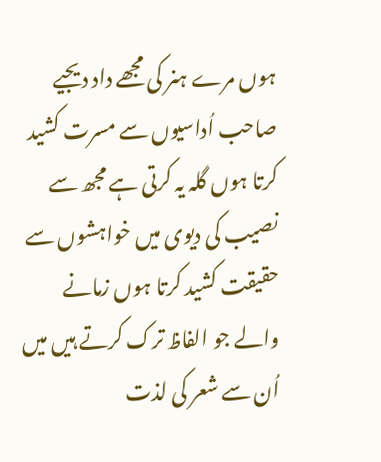ہوں مرے ہنر کی مجھے داد دیجیے صاحب اُداسیوں سے مسرت کشید کرتا ہوں گلہ یہ کرتی ہے مجھ سے نصیب کی دیوی میں خواہشوں سے حقیقت کشید کرتا ہوں زمانے والے جو الفاظ ترک کرتے ہیں میں اُن سے شعر کی لذت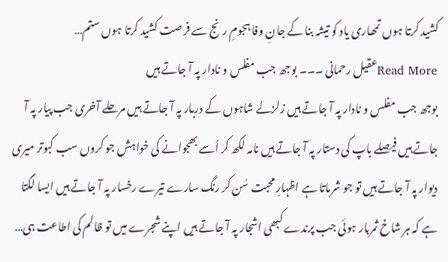کشید کرتا ہوں تمھاری یاد کو تیشہ بنا کے جانِ وفا ہجومِ رنج سے فرصت کشید کرتا ہوں ستم…
Read Moreعقیل رحمانی ۔۔۔ بوجھ جب مفلس و نادار پہ آ جاتے ہیں
بوجھ جب مفلس و نادار پہ آ جاتے ہیں زلزلے شاہوں کے دربار پہ آ جاتے ہیں مرحلے آخری جب پیار پہ آ جاتے ہیں فیصلے باپ کی دستار پہ آ جاتے ہیں نامہ لکھ کر اُسے بھجوانے کی خواہش جو کروں سب کبوتر میری دیوار پہ آ جاتے ہیں تو جو شرماتا ہے اظہارِ محبت سُن کر رنگ سارے تیرے رخسار پہ آ جاتے ہیں ایسا لگتا ہے کہ ہر شاخ ثمربار ہوئی جب پرندے کبھی اشجار پہ آ جاتے ہیں اپنے شجرے میں تو ظالم کی اطاعت ہی…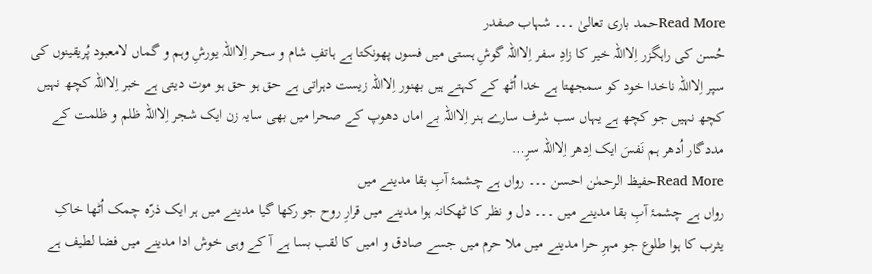Read Moreحمد باری تعالیٰ ۔۔۔ شہاب صفدر
حُسن کی راہگزر اِلااللہ خیر کا زادِ سفر اِلااللہ گوشِ ہستی میں فسوں پھونکتا ہے ہاتفِ شام و سحر اِلااللہ یورشِ وہم و گماں لامعبود پُریقینوں کی سپر اِلااللہ ناخدا خود کو سمجھتا ہے خدا اُٹھ کے کہتے ہیں بھنور اِلااللہ زیست دہراتی ہے حق ہو حق ہو موت دیتی ہے خبر اِلااللہ کچھ نہیں کچھ نہیں جو کچھ ہے یہاں سب شرف سارے ہنر اِلااللہ بے اماں دھوپ کے صحرا میں بھی سایہ زن ایک شجر اِلااللہ ظلم و ظلمت کے مددگار اُدھر ہم نَفسَ ایک اِدھر اِلااللہ سرِ…
Read Moreحفیظ الرحمٰن احسن ۔۔۔ رواں ہے چشمۂ آبِ بقا مدینے میں
رواں ہے چشمۂ آبِ بقا مدینے میں ۔۔۔ دل و نظر کا ٹھکانہ ہوا مدینے میں قرارِ روح جو رکھا گیا مدینے میں ہر ایک ذرّہ چمک اُٹھا خاکِ یثرب کا ہوا طلوع جو مہرِ حرا مدینے میں ملا حرم میں جسے صادق و امیں کا لقب بسا ہے آ کے وہی خوش ادا مدینے میں فضا لطیف ہے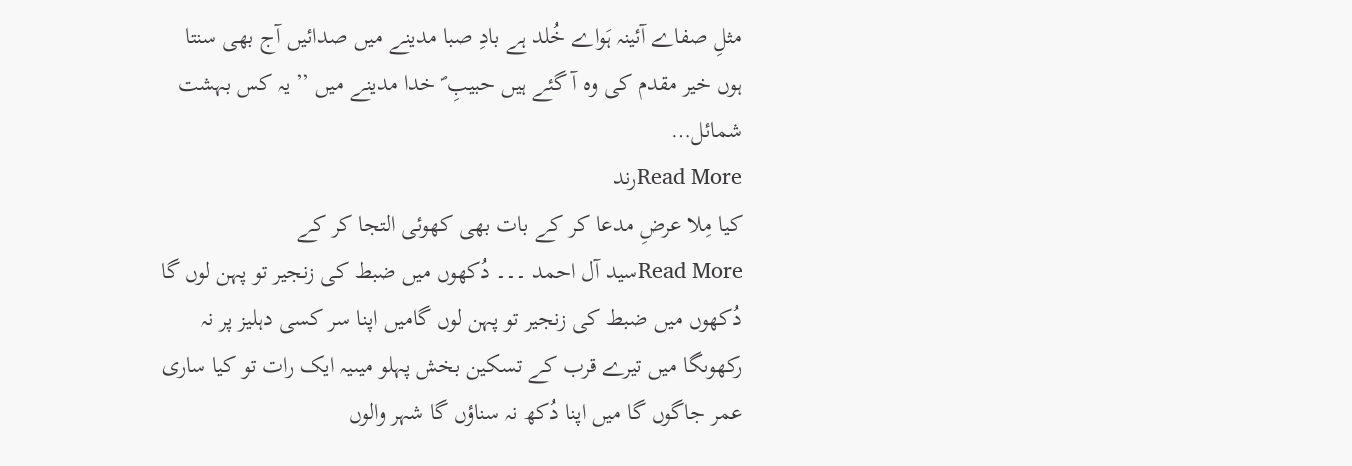مثلِ صفاے آئینہ ہَواے خُلد ہے بادِ صبا مدینے میں صدائیں آج بھی سنتا ہوں خیر مقدم کی وہ آ گئے ہیں حبیبِ ؐ خدا مدینے میں ’’یہ کس بہشت شمائل…
Read Moreرند
کیا مِلا عرضِ مدعا کر کے بات بھی کھوئی التجا کر کے
Read Moreسید آل احمد ۔۔۔ دُکھوں میں ضبط کی زنجیر تو پہن لوں گا
دُکھوں میں ضبط کی زنجیر تو پہن لوں گامیں اپنا سر کسی دہلیز پر نہ رکھوںگا میں تیرے قرب کے تسکین بخش پہلو میںیہ ایک رات تو کیا ساری عمر جاگوں گا میں اپنا دُکھ نہ سناؤں گا شہر والوں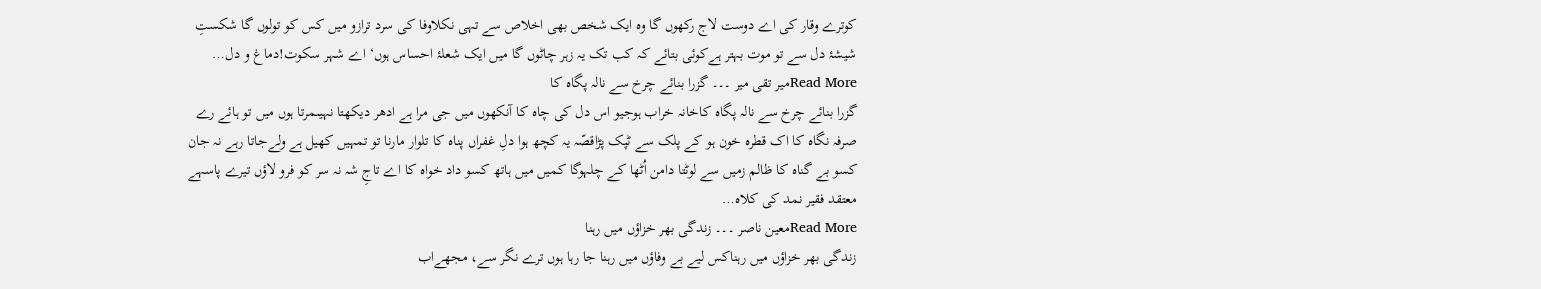کوترے وقار کی اے دوست لاج رکھوں گا وہ ایک شخص بھی اخلاص سے تہی نکلاوفا کی سرد ترازو میں کس کو تولوں گا شکستِ شیشۂ دل سے تو موت بہتر ہےکوئی بتائے کہ کب تک یہ زہر چاٹوں گا میں ایک شعلۂ احساس ہوں‘ اے شہر سکوت!دماغ و دل…
Read Moreمیر تقی میر ۔۔۔ گزرا بنائے چرخ سے نالہ پگاہ کا
گزرا بنائے چرخ سے نالہ پگاہ کاخانہ خراب ہوجیو اس دل کی چاہ کا آنکھوں میں جی مرا ہے ادھر دیکھتا نہیںمرتا ہوں میں تو ہائے رے صرفہ نگاہ کا اک قطرہ خون ہو کے پلک سے ٹپک پڑاقصّہ یہ کچھ ہوا دلِ غفراں پناہ کا تلوار مارنا تو تمہیں کھیل ہے ولےجاتا رہے نہ جان کسو بے گناہ کا ظالم زمیں سے لوٹتا دامن اُٹھا کے چلہوگا کمیں میں ہاتھ کسو داد خواہ کا اے تاجِ شہ نہ سر کو فرو لاؤں تیرے پاسہے معتقد فقیر نمد کی کلاہ…
Read Moreمعین ناصر ۔۔۔ زندگی بھر خزاؤں میں رہنا
زندگی بھر خزاؤں میں رہناکس لیے بے وفاؤں میں رہنا جا رہا ہوں ترے نگر سے، مجھےاب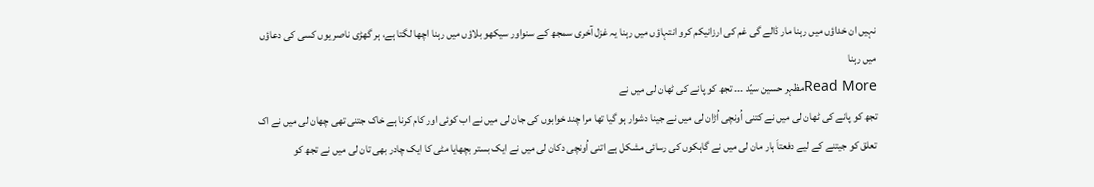نہیں ان خداؤں میں رہنا مار ڈالے گی غم کی ارزانیکم کرو انتہاؤں میں رہنا یہ غزل آخری سمجھ کے سنواور سیکھو بلاؤں میں رہنا اچھا لگتا ہے، ہر گھڑی ناصر یوں کسی کی دعاؤں میں رہنا
Read Moreمظہر حسین سیّد ۔۔۔ تجھ کو پانے کی ٹھان لی میں نے
تجھ کو پانے کی ٹھان لی میں نے کتنی اُونچی اُڑان لی میں نے جینا دشوار ہو گیا تھا مرا چند خوابوں کی جان لی میں نے اب کوئی اور کام کرنا ہے خاک جتنی تھی چھان لی میں نے اک تعلق کو جیتنے کے لیے دفعتاَ ہار مان لی میں نے گاہکوں کی رسائی مشکل ہے اتنی اُونچی دکان لی میں نے ایک بستر بچھایا مٹی کا ایک چادر بھی تان لی میں نے تجھ کو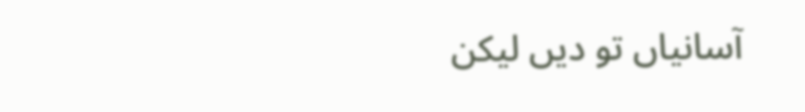آسانیاں تو دیں لیکن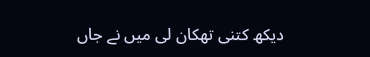دیکھ کتنی تھکان لی میں نے جاں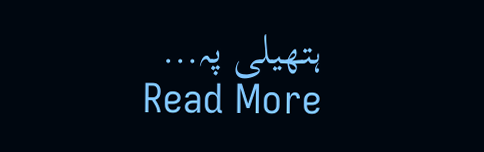ہتھیلی پہ…
Read More